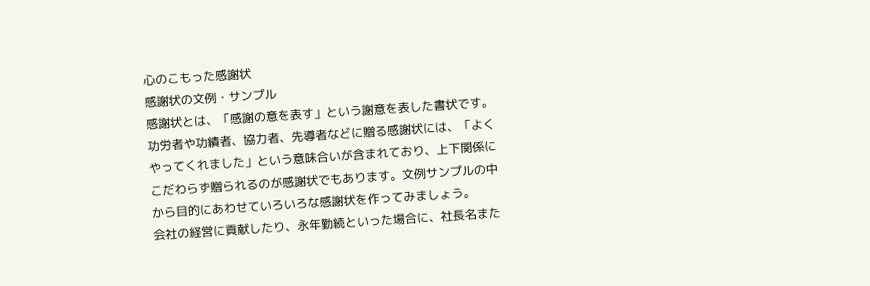心のこもった感謝状
感謝状の文例・サンプル
感謝状とは、「感謝の意を表す」という謝意を表した書状です。功労者や功績者、協力者、先導者などに贈る感謝状には、「よくやってくれました」という意味合いが含まれており、上下関係にこだわらず贈られるのが感謝状でもあります。文例サンプルの中から目的にあわせていろいろな感謝状を作ってみましょう。
会社の経営に貢献したり、永年勤続といった場合に、社長名また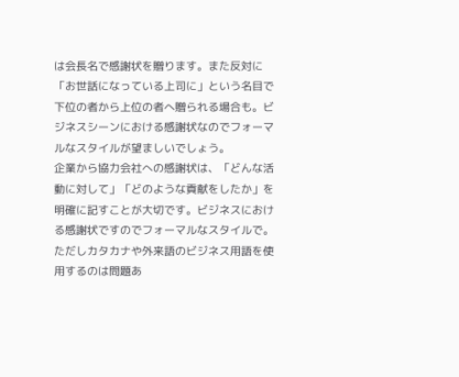は会長名で感謝状を贈ります。また反対に「お世話になっている上司に」という名目で下位の者から上位の者へ贈られる場合も。ビジネスシーンにおける感謝状なのでフォーマルなスタイルが望ましいでしょう。
企業から協力会社への感謝状は、「どんな活動に対して」「どのような貢献をしたか」を明確に記すことが大切です。ビジネスにおける感謝状ですのでフォーマルなスタイルで。ただしカタカナや外来語のビジネス用語を使用するのは問題あ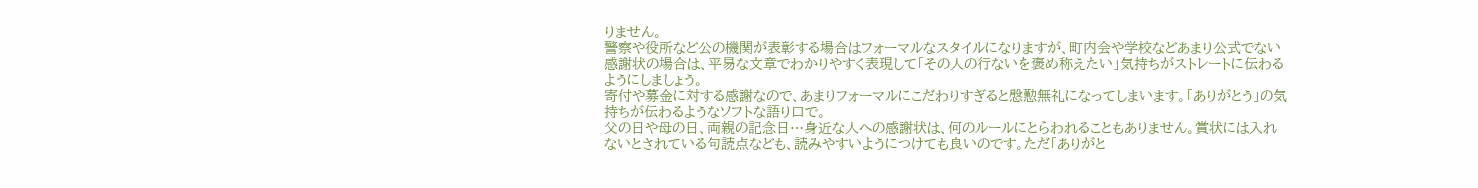りません。
警察や役所など公の機関が表彰する場合はフォーマルなスタイルになりますが、町内会や学校などあまり公式でない感謝状の場合は、平易な文章でわかりやすく表現して「その人の行ないを褒め称えたい」気持ちがストレートに伝わるようにしましょう。
寄付や募金に対する感謝なので、あまりフォーマルにこだわりすぎると慇懃無礼になってしまいます。「ありがとう」の気持ちが伝わるようなソフトな語り口で。
父の日や母の日、両親の記念日…身近な人への感謝状は、何のルールにとらわれることもありません。賞状には入れないとされている句読点なども、読みやすいようにつけても良いのです。ただ「ありがと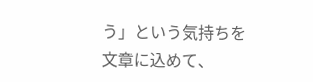う」という気持ちを文章に込めて、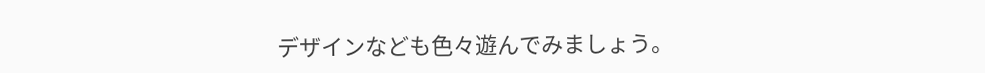デザインなども色々遊んでみましょう。